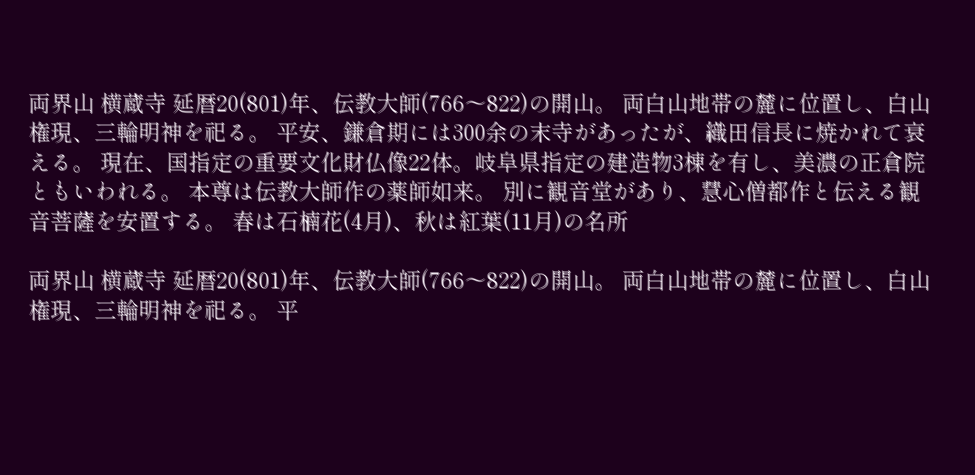両界山 横蔵寺 延暦20(801)年、伝教大師(766〜822)の開山。 両白山地帯の麓に位置し、白山権現、三輪明神を祀る。 平安、鎌倉期には300余の末寺があったが、織田信長に焼かれて衰える。 現在、国指定の重要文化財仏像22体。岐阜県指定の建造物3棟を有し、美濃の正倉院ともいわれる。 本尊は伝教大師作の薬師如来。 別に観音堂があり、慧心僧都作と伝える観音菩薩を安置する。 春は石楠花(4月)、秋は紅葉(11月)の名所

両界山 横蔵寺 延暦20(801)年、伝教大師(766〜822)の開山。 両白山地帯の麓に位置し、白山権現、三輪明神を祀る。 平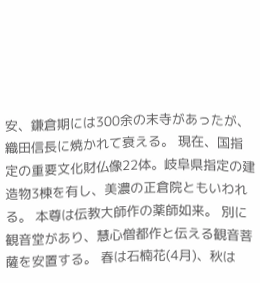安、鎌倉期には300余の末寺があったが、織田信長に焼かれて衰える。 現在、国指定の重要文化財仏像22体。岐阜県指定の建造物3棟を有し、美濃の正倉院ともいわれる。 本尊は伝教大師作の薬師如来。 別に観音堂があり、慧心僧都作と伝える観音菩薩を安置する。 春は石楠花(4月)、秋は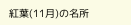紅葉(11月)の名所